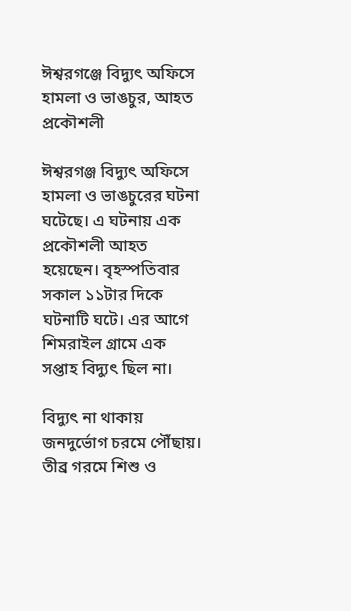ঈশ্বরগঞ্জে বিদ্যুৎ অফিসে হামলা ও ভাঙচুর, আহত প্রকৌশলী

ঈশ্বরগঞ্জ বিদ্যুৎ অফিসে হামলা ও ভাঙচুরের ঘটনা ঘটেছে। এ ঘটনায় এক প্রকৌশলী আহত হয়েছেন। বৃহস্পতিবার সকাল ১১টার দিকে ঘটনাটি ঘটে। এর আগে শিমরাইল গ্রামে এক সপ্তাহ বিদ্যুৎ ছিল না।

বিদ্যুৎ না থাকায় জনদুর্ভোগ চরমে পৌঁছায়। তীব্র গরমে শিশু ও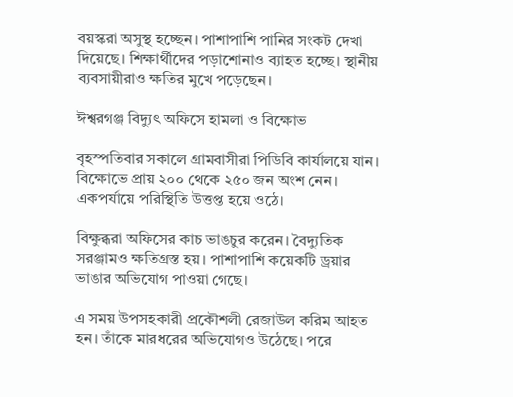বয়স্করা অসুস্থ হচ্ছেন। পাশাপাশি পানির সংকট দেখা দিয়েছে। শিক্ষার্থীদের পড়াশোনাও ব্যাহত হচ্ছে। স্থানীয় ব্যবসায়ীরাও ক্ষতির মুখে পড়েছেন।

ঈশ্বরগঞ্জ বিদ্যুৎ অফিসে হামলা ও বিক্ষোভ

বৃহস্পতিবার সকালে গ্রামবাসীরা পিডিবি কার্যালয়ে যান। বিক্ষোভে প্রায় ২০০ থেকে ২৫০ জন অংশ নেন। একপর্যায়ে পরিস্থিতি উত্তপ্ত হয়ে ওঠে।

বিক্ষুব্ধরা অফিসের কাচ ভাঙচুর করেন। বৈদ্যুতিক সরঞ্জামও ক্ষতিগ্রস্ত হয়। পাশাপাশি কয়েকটি ড্রয়ার ভাঙার অভিযোগ পাওয়া গেছে।

এ সময় উপসহকারী প্রকৌশলী রেজাউল করিম আহত হন। তাঁকে মারধরের অভিযোগও উঠেছে। পরে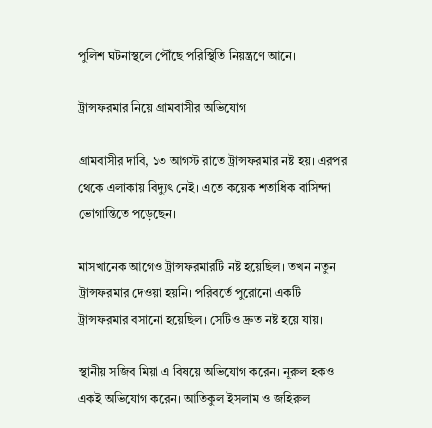পুলিশ ঘটনাস্থলে পৌঁছে পরিস্থিতি নিয়ন্ত্রণে আনে।

ট্রান্সফরমার নিয়ে গ্রামবাসীর অভিযোগ

গ্রামবাসীর দাবি, ১৩ আগস্ট রাতে ট্রান্সফরমার নষ্ট হয়। এরপর থেকে এলাকায় বিদ্যুৎ নেই। এতে কয়েক শতাধিক বাসিন্দা ভোগান্তিতে পড়েছেন।

মাসখানেক আগেও ট্রান্সফরমারটি নষ্ট হয়েছিল। তখন নতুন ট্রান্সফরমার দেওয়া হয়নি। পরিবর্তে পুরোনো একটি ট্রান্সফরমার বসানো হয়েছিল। সেটিও দ্রুত নষ্ট হয়ে যায়।

স্থানীয় সজিব মিয়া এ বিষয়ে অভিযোগ করেন। নূরুল হকও একই অভিযোগ করেন। আতিকুল ইসলাম ও জহিরুল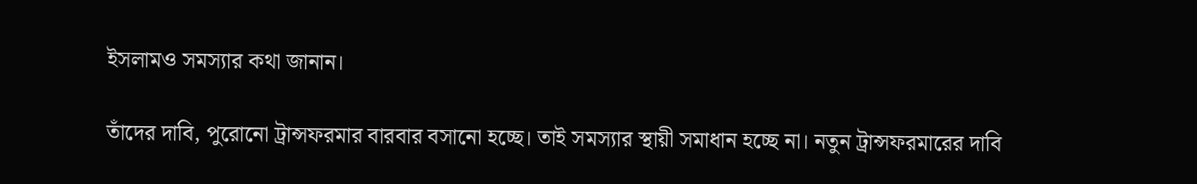ইসলামও সমস্যার কথা জানান।

তাঁদের দাবি, পুরোনো ট্রান্সফরমার বারবার বসানো হচ্ছে। তাই সমস্যার স্থায়ী সমাধান হচ্ছে না। নতুন ট্রান্সফরমারের দাবি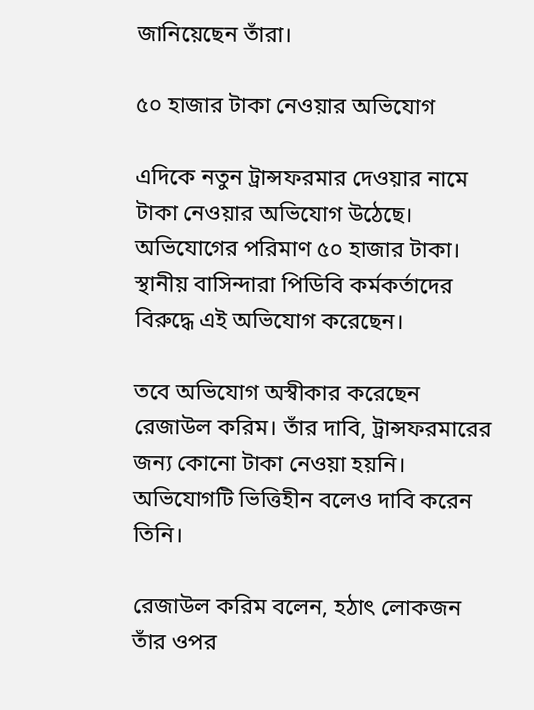জানিয়েছেন তাঁরা।

৫০ হাজার টাকা নেওয়ার অভিযোগ

এদিকে নতুন ট্রান্সফরমার দেওয়ার নামে টাকা নেওয়ার অভিযোগ উঠেছে। অভিযোগের পরিমাণ ৫০ হাজার টাকা। স্থানীয় বাসিন্দারা পিডিবি কর্মকর্তাদের বিরুদ্ধে এই অভিযোগ করেছেন।

তবে অভিযোগ অস্বীকার করেছেন রেজাউল করিম। তাঁর দাবি, ট্রান্সফরমারের জন্য কোনো টাকা নেওয়া হয়নি। অভিযোগটি ভিত্তিহীন বলেও দাবি করেন তিনি।

রেজাউল করিম বলেন, হঠাৎ লোকজন তাঁর ওপর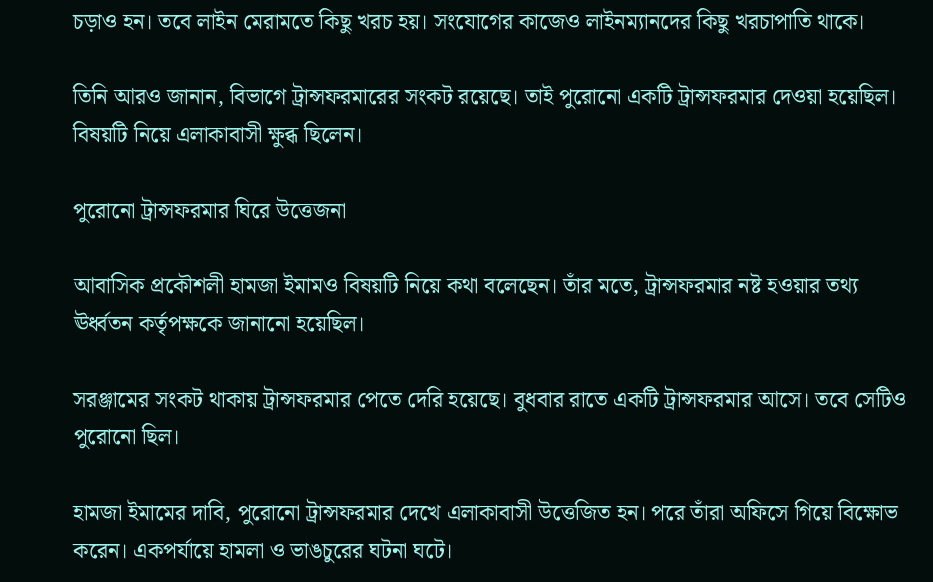চড়াও হন। তবে লাইন মেরামতে কিছু খরচ হয়। সংযোগের কাজেও লাইনম্যানদের কিছু খরচাপাতি থাকে।

তিনি আরও জানান, বিভাগে ট্রান্সফরমারের সংকট রয়েছে। তাই পুরোনো একটি ট্রান্সফরমার দেওয়া হয়েছিল। বিষয়টি নিয়ে এলাকাবাসী ক্ষুব্ধ ছিলেন।

পুরোনো ট্রান্সফরমার ঘিরে উত্তেজনা

আবাসিক প্রকৌশলী হামজা ইমামও বিষয়টি নিয়ে কথা বলেছেন। তাঁর মতে, ট্রান্সফরমার নষ্ট হওয়ার তথ্য ঊর্ধ্বতন কর্তৃপক্ষকে জানানো হয়েছিল।

সরঞ্জামের সংকট থাকায় ট্রান্সফরমার পেতে দেরি হয়েছে। বুধবার রাতে একটি ট্রান্সফরমার আসে। তবে সেটিও পুরোনো ছিল।

হামজা ইমামের দাবি, পুরোনো ট্রান্সফরমার দেখে এলাকাবাসী উত্তেজিত হন। পরে তাঁরা অফিসে গিয়ে বিক্ষোভ করেন। একপর্যায়ে হামলা ও ভাঙচুরের ঘটনা ঘটে।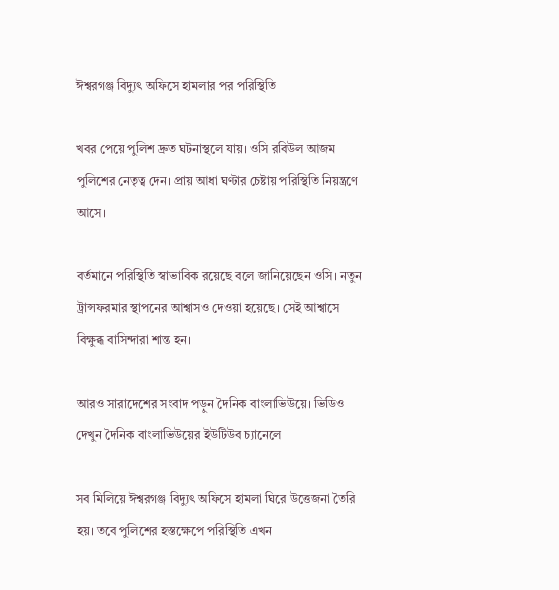ঈশ্বরগঞ্জ বিদ্যুৎ অফিসে হামলার পর পরিস্থিতি

খবর পেয়ে পুলিশ দ্রুত ঘটনাস্থলে যায়। ওসি রবিউল আজম পুলিশের নেতৃত্ব দেন। প্রায় আধা ঘণ্টার চেষ্টায় পরিস্থিতি নিয়ন্ত্রণে আসে।

বর্তমানে পরিস্থিতি স্বাভাবিক রয়েছে বলে জানিয়েছেন ওসি। নতুন ট্রান্সফরমার স্থাপনের আশ্বাসও দেওয়া হয়েছে। সেই আশ্বাসে বিক্ষুব্ধ বাসিন্দারা শান্ত হন।

আরও সারাদেশের সংবাদ পড়ুন দৈনিক বাংলাভিউয়ে। ভিডিও দেখুন দৈনিক বাংলাভিউয়ের ইউটিউব চ্যানেলে

সব মিলিয়ে ঈশ্বরগঞ্জ বিদ্যুৎ অফিসে হামলা ঘিরে উত্তেজনা তৈরি হয়। তবে পুলিশের হস্তক্ষেপে পরিস্থিতি এখন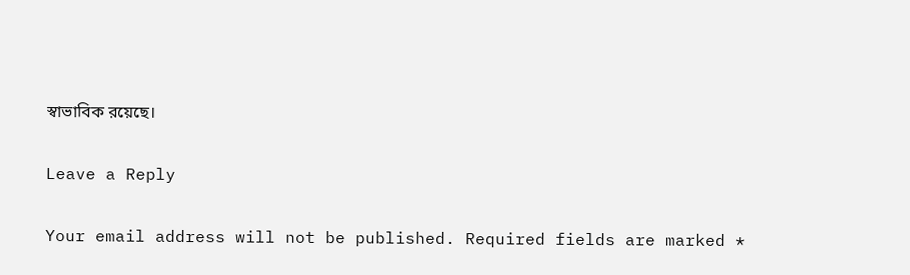স্বাভাবিক রয়েছে।

Leave a Reply

Your email address will not be published. Required fields are marked *